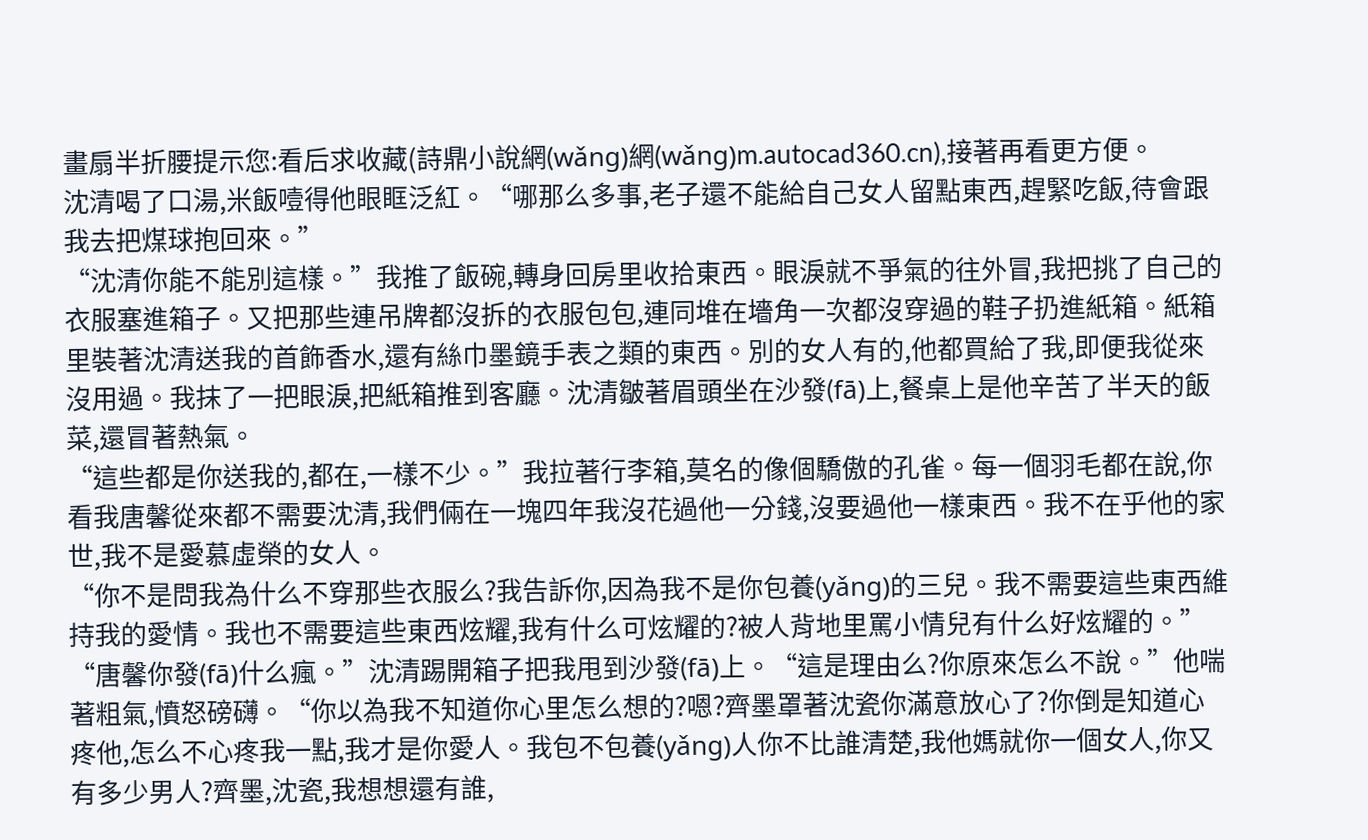畫扇半折腰提示您:看后求收藏(詩鼎小說網(wǎng)網(wǎng)m.autocad360.cn),接著再看更方便。
沈清喝了口湯,米飯噎得他眼眶泛紅。“哪那么多事,老子還不能給自己女人留點東西,趕緊吃飯,待會跟我去把煤球抱回來。”
“沈清你能不能別這樣。”我推了飯碗,轉身回房里收拾東西。眼淚就不爭氣的往外冒,我把挑了自己的衣服塞進箱子。又把那些連吊牌都沒拆的衣服包包,連同堆在墻角一次都沒穿過的鞋子扔進紙箱。紙箱里裝著沈清送我的首飾香水,還有絲巾墨鏡手表之類的東西。別的女人有的,他都買給了我,即便我從來沒用過。我抹了一把眼淚,把紙箱推到客廳。沈清皺著眉頭坐在沙發(fā)上,餐桌上是他辛苦了半天的飯菜,還冒著熱氣。
“這些都是你送我的,都在,一樣不少。”我拉著行李箱,莫名的像個驕傲的孔雀。每一個羽毛都在說,你看我唐馨從來都不需要沈清,我們倆在一塊四年我沒花過他一分錢,沒要過他一樣東西。我不在乎他的家世,我不是愛慕虛榮的女人。
“你不是問我為什么不穿那些衣服么?我告訴你,因為我不是你包養(yǎng)的三兒。我不需要這些東西維持我的愛情。我也不需要這些東西炫耀,我有什么可炫耀的?被人背地里罵小情兒有什么好炫耀的。”
“唐馨你發(fā)什么瘋。”沈清踢開箱子把我甩到沙發(fā)上。“這是理由么?你原來怎么不說。”他喘著粗氣,憤怒磅礴。“你以為我不知道你心里怎么想的?嗯?齊墨罩著沈瓷你滿意放心了?你倒是知道心疼他,怎么不心疼我一點,我才是你愛人。我包不包養(yǎng)人你不比誰清楚,我他媽就你一個女人,你又有多少男人?齊墨,沈瓷,我想想還有誰,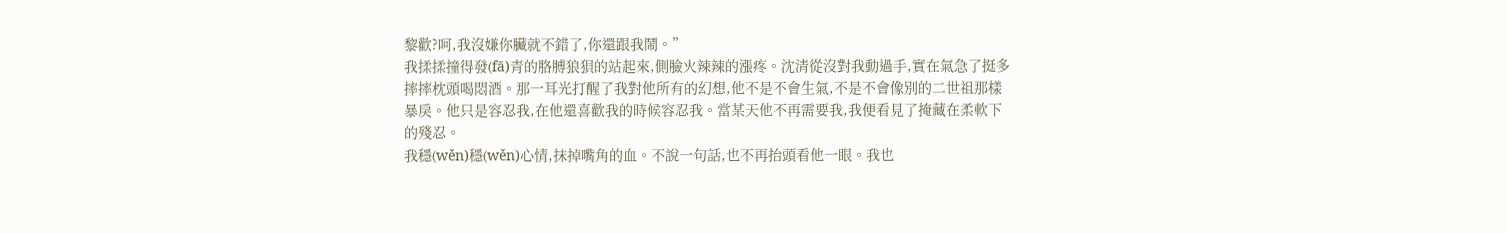黎歡?呵,我沒嫌你臟就不錯了,你還跟我鬧。”
我揉揉撞得發(fā)青的胳膊狼狽的站起來,側臉火辣辣的漲疼。沈清從沒對我動過手,實在氣急了挺多摔摔枕頭喝悶酒。那一耳光打醒了我對他所有的幻想,他不是不會生氣,不是不會像別的二世祖那樣暴戾。他只是容忍我,在他還喜歡我的時候容忍我。當某天他不再需要我,我便看見了掩藏在柔軟下的殘忍。
我穩(wěn)穩(wěn)心情,抹掉嘴角的血。不說一句話,也不再抬頭看他一眼。我也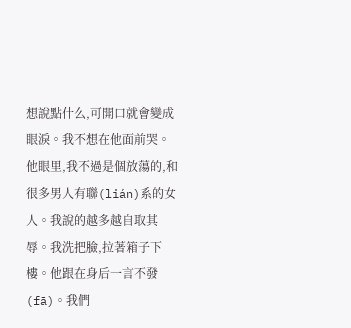想說點什么,可開口就會變成眼淚。我不想在他面前哭。他眼里,我不過是個放蕩的,和很多男人有聯(lián)系的女人。我說的越多越自取其辱。我洗把臉,拉著箱子下樓。他跟在身后一言不發(fā)。我們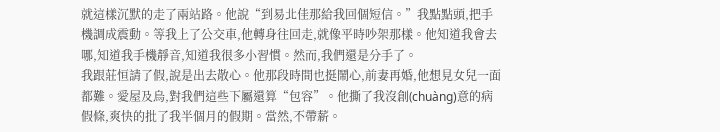就這樣沉默的走了兩站路。他說“到易北佳那給我回個短信。”我點點頭,把手機調成震動。等我上了公交車,他轉身往回走,就像平時吵架那樣。他知道我會去哪,知道我手機靜音,知道我很多小習慣。然而,我們還是分手了。
我跟莊恒請了假,說是出去散心。他那段時間也挺鬧心,前妻再婚,他想見女兒一面都難。愛屋及烏,對我們這些下屬還算“包容”。他撕了我沒創(chuàng)意的病假條,爽快的批了我半個月的假期。當然,不帶薪。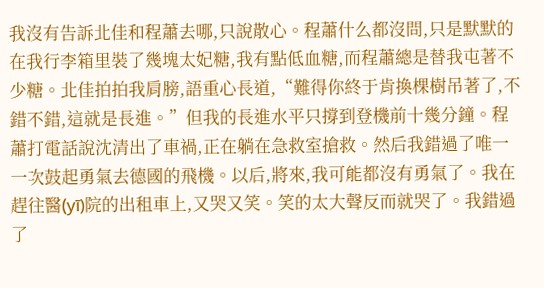我沒有告訴北佳和程蕭去哪,只說散心。程蕭什么都沒問,只是默默的在我行李箱里裝了幾塊太妃糖,我有點低血糖,而程蕭總是替我屯著不少糖。北佳拍拍我肩膀,語重心長道,“難得你終于肯換棵樹吊著了,不錯不錯,這就是長進。”但我的長進水平只撐到登機前十幾分鐘。程蕭打電話說沈清出了車禍,正在躺在急救室搶救。然后我錯過了唯一一次鼓起勇氣去德國的飛機。以后,將來,我可能都沒有勇氣了。我在趕往醫(yī)院的出租車上,又哭又笑。笑的太大聲反而就哭了。我錯過了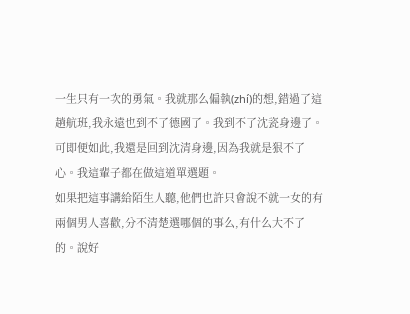一生只有一次的勇氣。我就那么偏執(zhí)的想,錯過了這趟航班,我永遠也到不了德國了。我到不了沈瓷身邊了。可即便如此,我還是回到沈清身邊,因為我就是狠不了心。我這輩子都在做這道單選題。
如果把這事講給陌生人聽,他們也許只會說不就一女的有兩個男人喜歡,分不清楚選哪個的事么,有什么大不了的。說好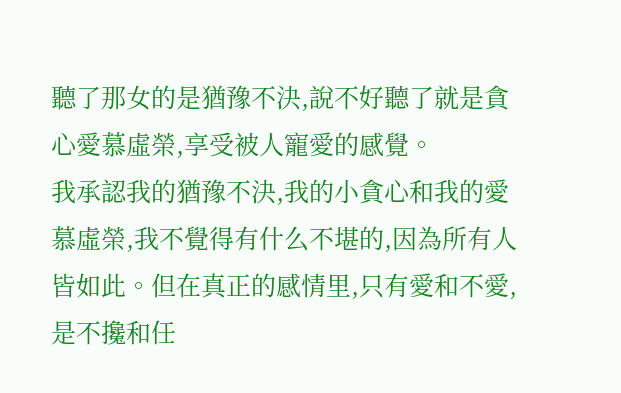聽了那女的是猶豫不決,說不好聽了就是貪心愛慕虛榮,享受被人寵愛的感覺。
我承認我的猶豫不決,我的小貪心和我的愛慕虛榮,我不覺得有什么不堪的,因為所有人皆如此。但在真正的感情里,只有愛和不愛,是不攙和任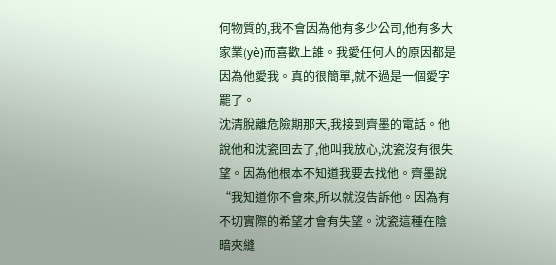何物質的,我不會因為他有多少公司,他有多大家業(yè)而喜歡上誰。我愛任何人的原因都是因為他愛我。真的很簡單,就不過是一個愛字罷了。
沈清脫離危險期那天,我接到齊墨的電話。他說他和沈瓷回去了,他叫我放心,沈瓷沒有很失望。因為他根本不知道我要去找他。齊墨說“我知道你不會來,所以就沒告訴他。因為有不切實際的希望才會有失望。沈瓷這種在陰暗夾縫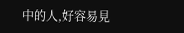中的人,好容易見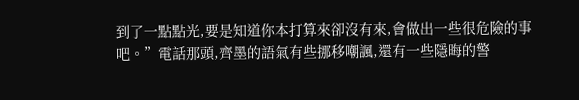到了一點點光,要是知道你本打算來卻沒有來,會做出一些很危險的事吧。”電話那頭,齊墨的語氣有些挪移嘲諷,還有一些隱晦的警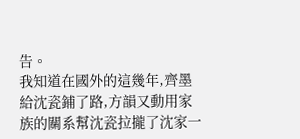告。
我知道在國外的這幾年,齊墨給沈瓷鋪了路,方韻又動用家族的關系幫沈瓷拉攏了沈家一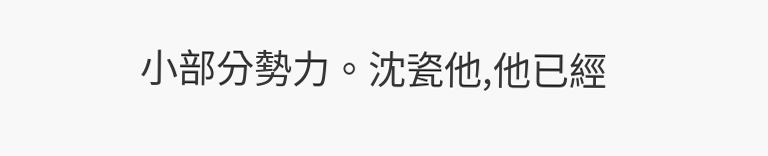小部分勢力。沈瓷他,他已經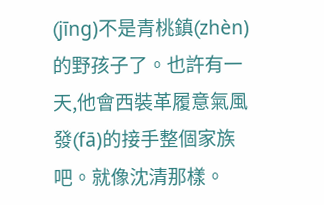(jīng)不是青桃鎮(zhèn)的野孩子了。也許有一天,他會西裝革履意氣風發(fā)的接手整個家族吧。就像沈清那樣。